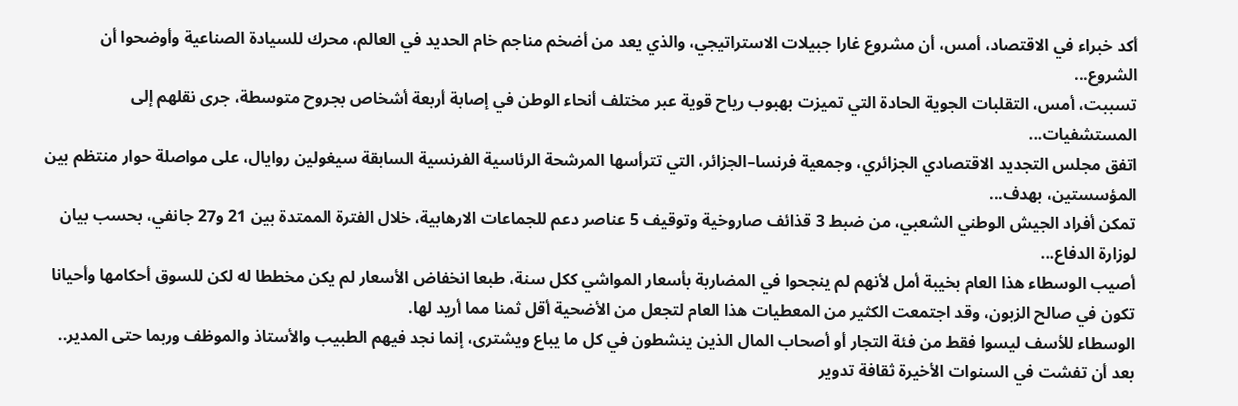أكد خبراء في الاقتصاد، أمس، أن مشروع غارا جبيلات الاستراتيجي، والذي يعد من أضخم مناجم خام الحديد في العالم، محرك للسيادة الصناعية وأوضحوا أن الشروع...
تسببت، أمس، التقلبات الجوية الحادة التي تميزت بهبوب رياح قوية عبر مختلف أنحاء الوطن في إصابة أربعة أشخاص بجروح متوسطة، جرى نقلهم إلى المستشفيات...
اتفق مجلس التجديد الاقتصادي الجزائري، وجمعية فرنسا–الجزائر، التي تترأسها المرشحة الرئاسية الفرنسية السابقة سيغولين روايال، على مواصلة حوار منتظم بين المؤسستين، بهدف...
تمكن أفراد الجيش الوطني الشعبي، من ضبط 3 قذائف صاروخية وتوقيف 5 عناصر دعم للجماعات الارهابية، خلال الفترة الممتدة بين 21 و27 جانفي، بحسب بيان لوزارة الدفاع...
أصيب الوسطاء هذا العام بخيبة أمل لأنهم لم ينجحوا في المضاربة بأسعار المواشي ككل سنة، طبعا انخفاض الأسعار لم يكن مخططا له لكن للسوق أحكامها وأحيانا تكون في صالح الزبون، وقد اجتمعت الكثير من المعطيات هذا العام لتجعل من الأضحية أقل ثمنا مما أريد لها.
الوسطاء للأسف ليسوا فقط من فئة التجار أو أصحاب المال الذين ينشطون في كل ما يباع ويشترى، إنما نجد فيهم الطبيب والأستاذ والموظف وربما حتى المدير.. بعد أن تفشت في السنوات الأخيرة ثقافة تدوير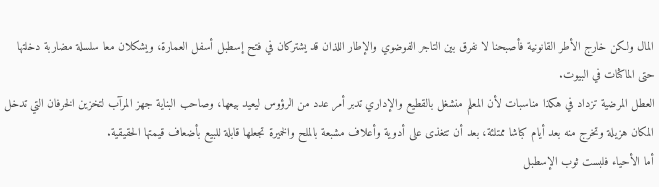المال ولكن خارج الأطر القانونية فأصبحنا لا نفرق بين التاجر الفوضوي والإطار اللذان قد يشتركان في فتح إسطبل أسفل العمارة، ويشكلان معا سلسلة مضاربة دخلتها حتى الماكثات في البيوت.
العطل المرضية تزداد في هكذا مناسبات لأن المعلم منشغل بالقطيع والإداري تدبر أمر عدد من الرؤوس ليعيد بيعها، وصاحب البناية جهز المرآب لتخزين الخرفان التي تدخل المكان هزيلة وتخرج منه بعد أيام كباشا ممتلئة، بعد أن تتغذى على أدوية وأعلاف مشبعة بالملح والخميرة تجعلها قابلة للبيع بأضعاف قيمتها الحقيقية.
أما الأحياء فلبست ثوب الإسطبل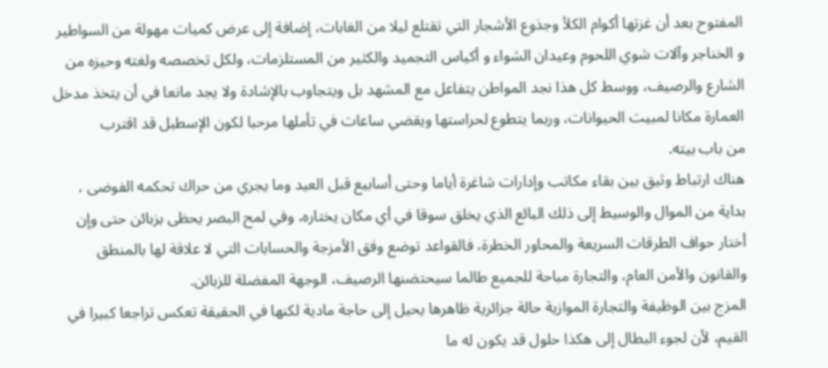المفتوح بعد أن غزتها أكوام الكلأ وجذوع الأشجار التي تقتلع ليلا من الغابات، إضافة إلى عرض كميات مهولة من السواطير
و الخناجر وآلات شوي اللحوم وعيدان الشواء و أكياس التجميد والكثير من المستلزمات، ولكل تخصصه ولغته وحيزه من الشارع والرصيف، ووسط كل هذا نجد المواطن يتفاعل مع المشهد بل ويتجاوب بالإشادة ولا يجد مانعا في أن يتخذ مدخل العمارة مكانا لمبيت الحيوانات، وربما يتطوع لحراستها ويقضي ساعات في تأملها مرحبا لكون الإسطبل قد اقترب
من باب بيته.
هناك ارتباط وثيق بين بقاء مكاتب وإدارات شاغرة أياما وحتى أسابيع قبل العيد وما يجري من حراك تحكمه الفوضى ، بداية من الموال والوسيط إلى ذلك البائع الذي يخلق سوقا في أي مكان يختاره، وفي لمح البصر يحظى بزبائن حتى وإن أختار حواف الطرقات السريعة والمحاور الخطرة، فالقواعد توضع وفق الأمزجة والحسابات التي لا علاقة لها بالمنطق والقانون والأمن العام، والتجارة مباحة للجميع طالما سيحتضنها الرصيف، الوجهة المفضلة للزبائن.
المزج بين الوظيفة والتجارة الموازية حالة جزائرية ظاهرها يحيل إلى حاجة مادية لكنها في الحقيقة تعكس تراجعا كبيرا في القيم، لأن لجوء البطال إلى هكذا حلول قد يكون له ما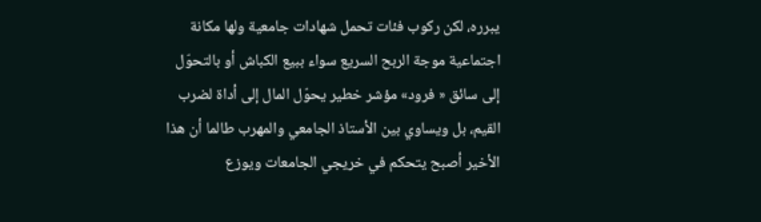يبرره، لكن ركوب فئات تحمل شهادات جامعية ولها مكانة اجتماعية موجة الربح السريع سواء ببيع الكباش أو بالتحوّل إلى سائق « فرود» مؤشر خطير يحوّل المال إلى أداة لضرب القيم، بل ويساوي بين الأستاذ الجامعي والمهرب طالما أن هذا الأخير أصبح يتحكم في خريجي الجامعات ويوزع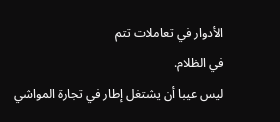الأدوار في تعاملات تتم
في الظلام.
ليس عيبا أن يشتغل إطار في تجارة المواشي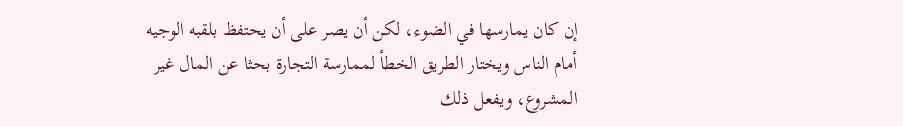إن كان يمارسها في الضوء، لكن أن يصر على أن يحتفظ بلقبه الوجيه أمام الناس ويختار الطريق الخطأ لممارسة التجارة بحثا عن المال غير المشروع، ويفعل ذلك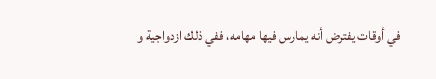في أوقات يفترض أنه يمارس فيها مهامه، ففي ذلك ازدواجية و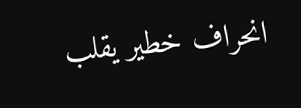انحراف خطير يقلب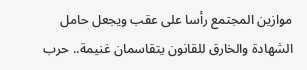موازين المجتمع رأسا على عقب ويجعل حامل الشهادة والخارق للقانون يتقاسمان غنيمة.. حرب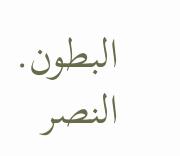البطون.
النصر